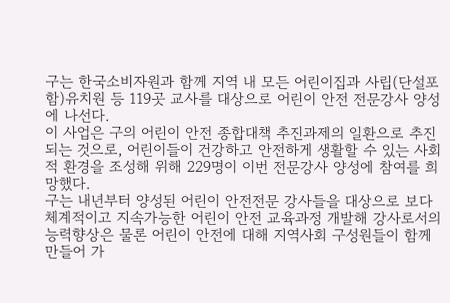구는 한국소비자원과 함께 지역 내 모든 어린이집과 사립(단설포함)유치원 등 119곳 교사를 대상으로 어린이 안전 전문강사 양성에 나선다.
이 사업은 구의 어린이 안전 종합대책 추진과제의 일환으로 추진되는 것으로, 어린이들이 건강하고 안전하게 생활할 수 있는 사회적 환경을 조성해 위해 229명이 이번 전문강사 양성에 참여를 희망했다.
구는 내년부터 양성된 어린이 안전전문 강사들을 대상으로 보다 체계적이고 지속가능한 어린이 안전 교육과정 개발해 강사로서의 능력향상은 물론 어린이 안전에 대해 지역사회 구성원들이 함께 만들어 가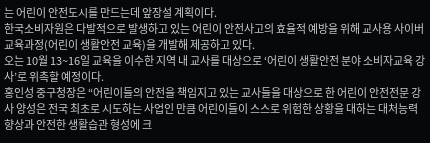는 어린이 안전도시를 만드는데 앞장설 계획이다.
한국소비자원은 다발적으로 발생하고 있는 어린이 안전사고의 효율적 예방을 위해 교사용 사이버 교육과정(어린이 생활안전 교육)을 개발해 제공하고 있다.
오는 10월 13~16일 교육을 이수한 지역 내 교사를 대상으로 ‘어린이 생활안전 분야 소비자교육 강사’로 위촉할 예정이다.
홍인성 중구청장은 “어린이들의 안전을 책임지고 있는 교사들을 대상으로 한 어린이 안전전문 강사 양성은 전국 최초로 시도하는 사업인 만큼 어린이들이 스스로 위험한 상황을 대하는 대처능력 향상과 안전한 생활습관 형성에 크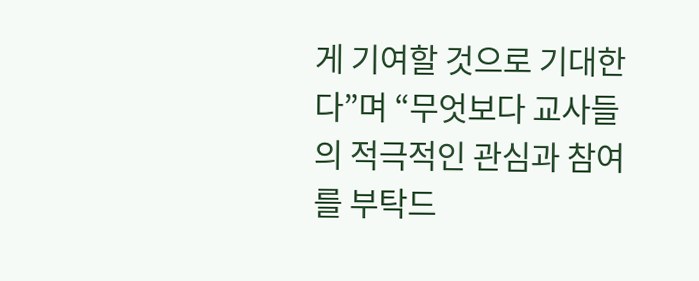게 기여할 것으로 기대한다”며 “무엇보다 교사들의 적극적인 관심과 참여를 부탁드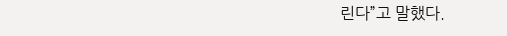린다”고 말했다.